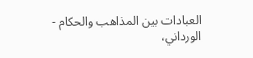العبادات بين المذاهب والحكام - الورداني،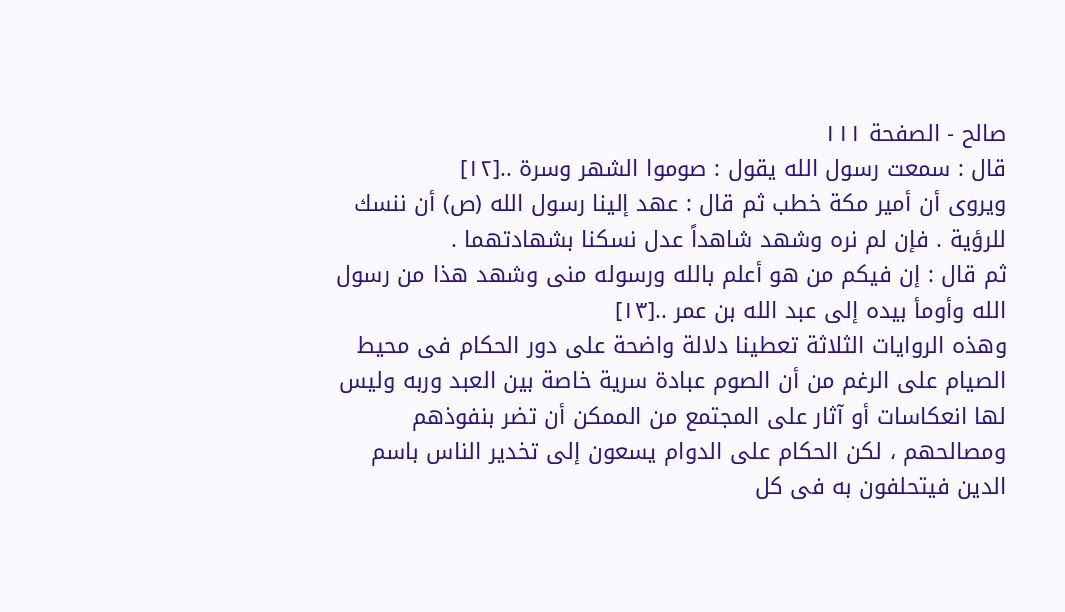صالح - الصفحة ١١١
قال : سمعت رسول الله يقول : صوموا الشهر وسرة ..[١٢]
ويروى أن أمير مكة خطب ثم قال : عهد إلينا رسول الله (ص) أن ننسك للرؤية . فإن لم نره وشهد شاهداً عدل نسكنا بشهادتهما .
ثم قال : إن فيكم من هو أعلم بالله ورسوله منى وشهد هذا من رسول الله وأومأ بيده إلى عبد الله بن عمر ..[١٣]
وهذه الروايات الثلاثة تعطينا دلالة واضحة على دور الحكام فى محيط الصيام على الرغم من أن الصوم عبادة سرية خاصة بين العبد وربه وليس لها انعكاسات أو آثار على المجتمع من الممكن أن تضر بنفوذهم ومصالحهم ، لكن الحكام على الدوام يسعون إلى تخدير الناس باسم الدين فيتحلفون به فى كل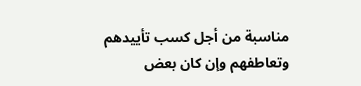مناسبة من أجل كسب تأييدهم وتعاطفهم وإن كان بعض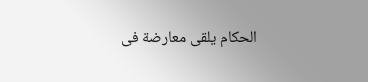الحكام يلقى معارضة فى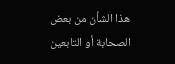هذا الشأن من بعض الصحابة أو التابعين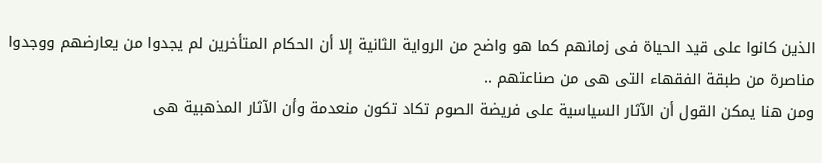الذين كانوا على قيد الحياة فى زمانهم كما هو واضح من الرواية الثانية إلا أن الحكام المتأخرين لم يجدوا من يعارضهم ووجدوا مناصرة من طبقة الفقهاء التى هى من صناعتهم ..
ومن هنا يمكن القول أن الآثار السياسية على فريضة الصوم تكاد تكون منعدمة وأن الآثار المذهبية هى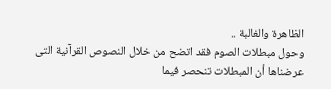الظاهرة والغالبة ..
وحول مبطلات الصوم فقد اتضح من خلال النصوص القرآنية التى عرضناها أن المبطلات تنحصر فيما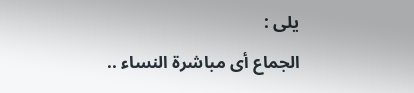يلى :
الجماع أى مباشرة النساء ..